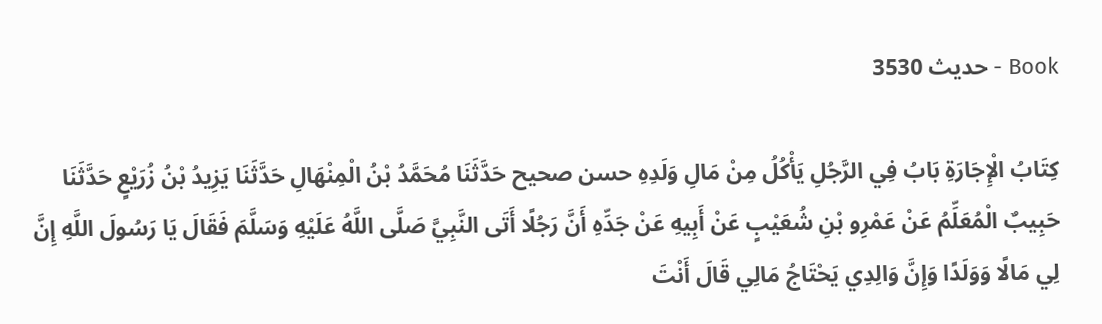Book - حدیث 3530

کِتَابُ الْإِجَارَةِ بَابُ فِي الرَّجُلِ يَأْكُلُ مِنْ مَالِ وَلَدِهِ حسن صحيح حَدَّثَنَا مُحَمَّدُ بْنُ الْمِنْهَالِ حَدَّثَنَا يَزِيدُ بْنُ زُرَيْعٍ حَدَّثَنَا حَبِيبٌ الْمُعَلِّمُ عَنْ عَمْرِو بْنِ شُعَيْبٍ عَنْ أَبِيهِ عَنْ جَدِّهِ أَنَّ رَجُلًا أَتَى النَّبِيَّ صَلَّى اللَّهُ عَلَيْهِ وَسَلَّمَ فَقَالَ يَا رَسُولَ اللَّهِ إِنَّ لِي مَالًا وَوَلَدًا وَإِنَّ وَالِدِي يَحْتَاجُ مَالِي قَالَ أَنْتَ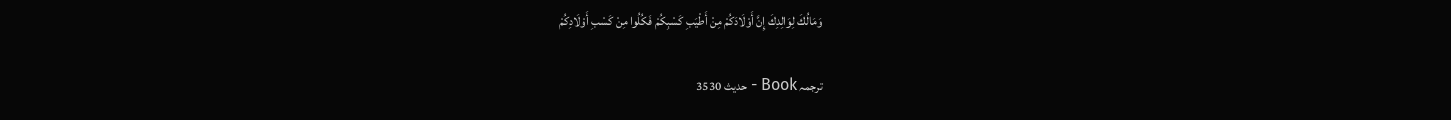وَمَالُكَ لِوَالِدِكَ إِنَّ أَوْلَادَكُمْ مِنْ أَطْيَبِ كَسْبِكُمْ فَكُلُوا مِنْ كَسْبِ أَوْلَادِكُمْ

ترجمہ Book - حدیث 3530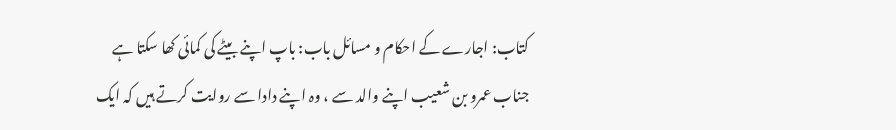کتاب: اجارے کے احکام و مسائل باب: باپ اپنے بیٹے کی کمائی کھا سکتا ہے جناب عمرو بن شعیب اپنے والد سے ، وہ اپنے دادا سے روایت کرتے ہیں کہ ایک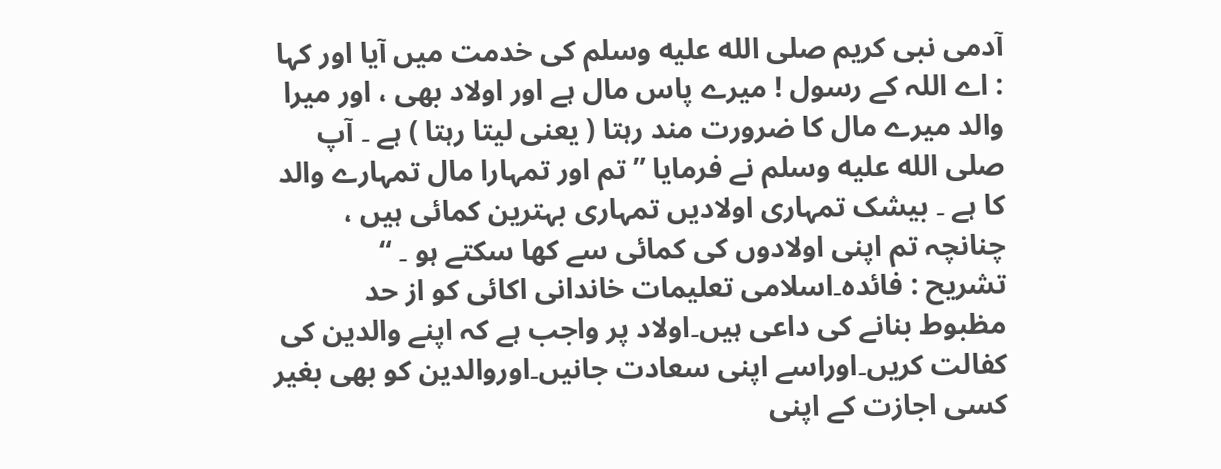آدمی نبی کریم صلى الله عليه وسلم کی خدمت میں آیا اور کہا : اے اللہ کے رسول ! میرے پاس مال ہے اور اولاد بھی ، اور میرا والد میرے مال کا ضرورت مند رہتا ( یعنی لیتا رہتا ) ہے ۔ آپ صلى الله عليه وسلم نے فرمایا ” تم اور تمہارا مال تمہارے والد کا ہے ۔ بیشک تمہاری اولادیں تمہاری بہترین کمائی ہیں ، چنانچہ تم اپنی اولادوں کی کمائی سے کھا سکتے ہو ۔ “
تشریح : فائدہ۔اسلامی تعلیمات خاندانی اکائی کو از حد مظبوط بنانے کی داعی ہیں۔اولاد پر واجب ہے کہ اپنے والدین کی کفالت کریں۔اوراسے اپنی سعادت جانیں۔اوروالدین کو بھی بغیر کسی اجازت کے اپنی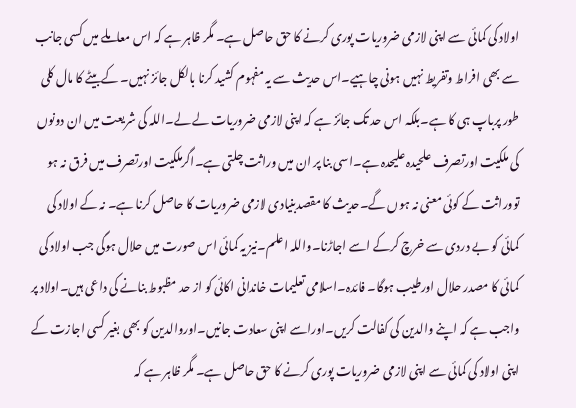اولاد کی کمائی سے اپنی لازمی ضروریات پوری کرنے کا حق حاصل ہے۔ مگر ظاہر ہے کہ اس معاملے میں کسی جانب سے بھی افراط وتفریط نہیں ہونی چاہیے۔اس حدیث سے یہ مفہوم کشید کرنا بالکل جائز نہیں۔ کےبیٹے کا مال کلی طور پرباپ ہی کا ہے۔بلکہ اس حد تک جائز ہے کہ اپنی لازمی ضروریات لے لے۔اللہ کی شریعت میں ان دونوں کی ملکیت اورتصرف علحیدہ علیحدہ ہے۔اسی بنا پر ان میں وراثت چلتی ہے۔اگرملکیت اورتصرف میں فرق نہ ہو تووراثت کے کوئی معنی نہ ہوں گے۔حدیث کا مقصدبنیادی لازمی ضروریات کا حاصل کرنا ہے۔ نہ کے اولاد کی کمائی کو بے دردی سے خرچ کرکے اسے اجاڑنا۔واللہ اعلم۔نیز یہ کمائی اس صورت میں حلال ہوگی جب اولاد کی کمائی کا مصدر حلال اورطیب ہوگا۔ فائدہ۔اسلامی تعلیمات خاندانی اکائی کو از حد مظبوط بنانے کی داعی ہیں۔اولاد پر واجب ہے کہ اپنے والدین کی کفالت کریں۔اوراسے اپنی سعادت جانیں۔اوروالدین کو بھی بغیر کسی اجازت کے اپنی اولاد کی کمائی سے اپنی لازمی ضروریات پوری کرنے کا حق حاصل ہے۔ مگر ظاہر ہے کہ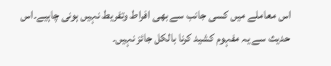اس معاملے میں کسی جانب سے بھی افراط وتفریط نہیں ہونی چاہیے۔اس حدیث سے یہ مفہوم کشید کرنا بالکل جائز نہیں۔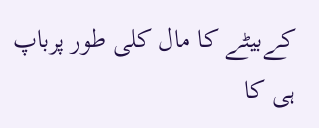کےبیٹے کا مال کلی طور پرباپ ہی کا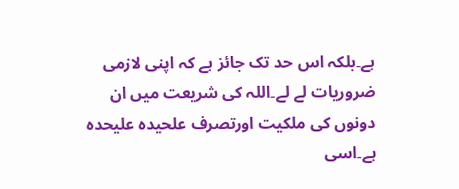ہے۔بلکہ اس حد تک جائز ہے کہ اپنی لازمی ضروریات لے لے۔اللہ کی شریعت میں ان دونوں کی ملکیت اورتصرف علحیدہ علیحدہ ہے۔اسی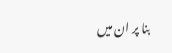بنا پر ان میں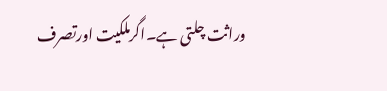وراثت چلتی ہے۔اگرملکیت اورتصرف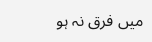میں فرق نہ ہو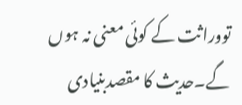تووراثت کے کوئی معنی نہ ہوں گے۔حدیث کا مقصدبنیادی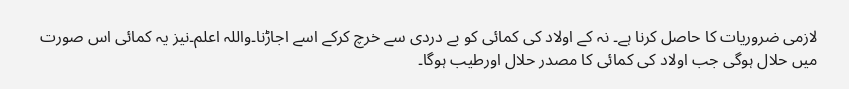لازمی ضروریات کا حاصل کرنا ہے۔ نہ کے اولاد کی کمائی کو بے دردی سے خرچ کرکے اسے اجاڑنا۔واللہ اعلم۔نیز یہ کمائی اس صورت میں حلال ہوگی جب اولاد کی کمائی کا مصدر حلال اورطیب ہوگا۔